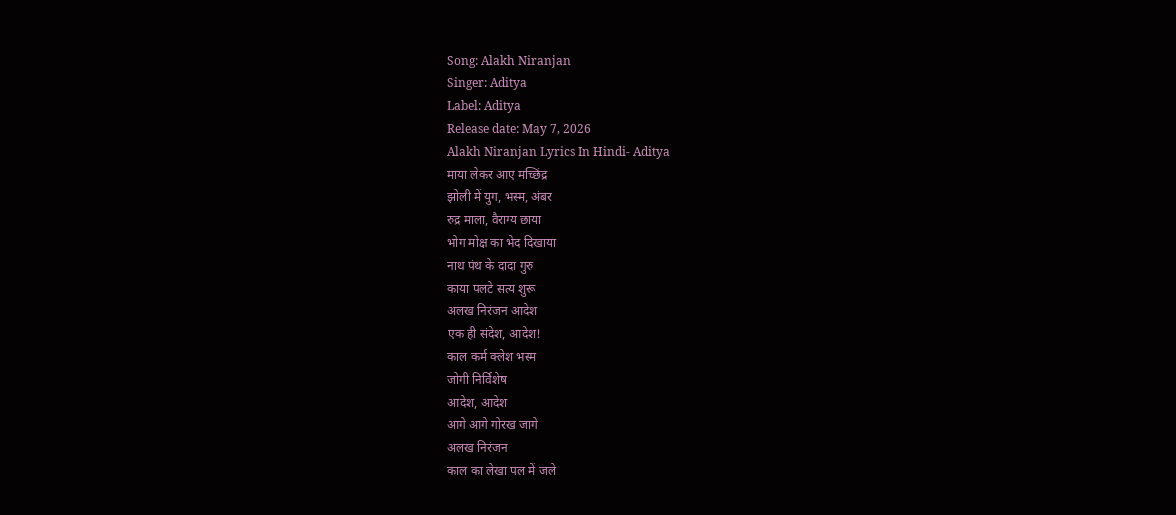Song: Alakh Niranjan
Singer: Aditya
Label: Aditya
Release date: May 7, 2026
Alakh Niranjan Lyrics In Hindi- Aditya
माया लेकर आए मच्छिंद्र
झोली में युग, भस्म, अंबर
रुद्र माला, वैराग्य छाया
भोग मोक्ष का भेद दिखाया
नाथ पंथ के दादा गुरु
काया पलटे सत्य शुरू
अलख निरंजन आदेश
एक ही संदेश, आदेश!
काल कर्म क्लेश भस्म
जोगी निर्विशेष
आदेश, आदेश
आगे आगे गोरख जागे
अलख निरंजन
काल का लेखा पल में जले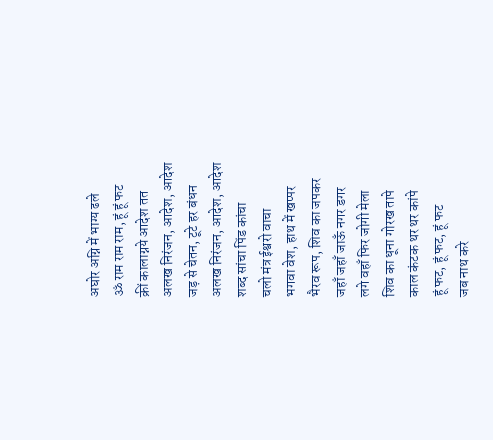अघोर अग्नि में भाग्य ढले
ॐ राम राम राम, हूं हूं फट
क्रीं कालाग्नये आदेश तत
अलख निरंजन, आदेश, आदेश
जड़ से चेतन, टूटे हर बंधन
अलख निरंजन, आदेश, आदेश
शब्द सांचा पिंड कांचा
चलो मंत्र ईश्वरो वाचा
भगवा वेश, हाथ में खप्पर
भैरव रूप, शिव का जपकर
जहाँ जहाँ जाऊँ नगर डगर
लगे वहाँ फिर जोगी मेला
शिव का धूना गोरख तापे
काल कंटक थर थर कांपे
हूं फट, हूं फट, हूं फट
जब नाथ करे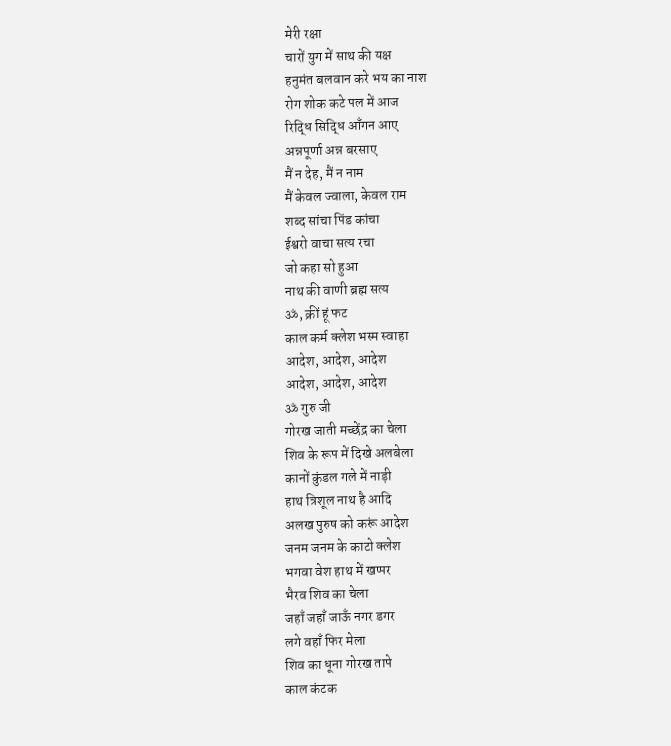मेरी रक्षा
चारों युग में साथ की यक्ष
हनुमंत बलवान करे भय का नाश
रोग शोक कटे पल में आज
रिद्धि सिद्धि आँगन आए
अन्नपूर्णा अन्न बरसाए
मैं न देह, मैं न नाम
मैं केवल ज्वाला, केवल राम
शब्द सांचा पिंड कांचा
ईश्वरो वाचा सत्य रचा
जो कहा सो हुआ
नाथ की वाणी ब्रह्म सत्य
ॐ, क्रीं हूं फट
काल कर्म क्लेश भस्म स्वाहा
आदेश, आदेश, आदेश
आदेश, आदेश, आदेश
ॐ गुरु जी
गोरख जाती मच्छेंद्र का चेला
शिव के रूप में दिखे अलबेला
कानों कुंडल गले में नाड़ी
हाथ त्रिशूल नाथ है आदि
अलख पुरुष को करूं आदेश
जनम जनम के काटो क्लेश
भगवा वेश हाथ में खप्पर
भैरव शिव का चेला
जहाँ जहाँ जाऊँ नगर डगर
लगे वहाँ फिर मेला
शिव का धूना गोरख तापे
काल कंटक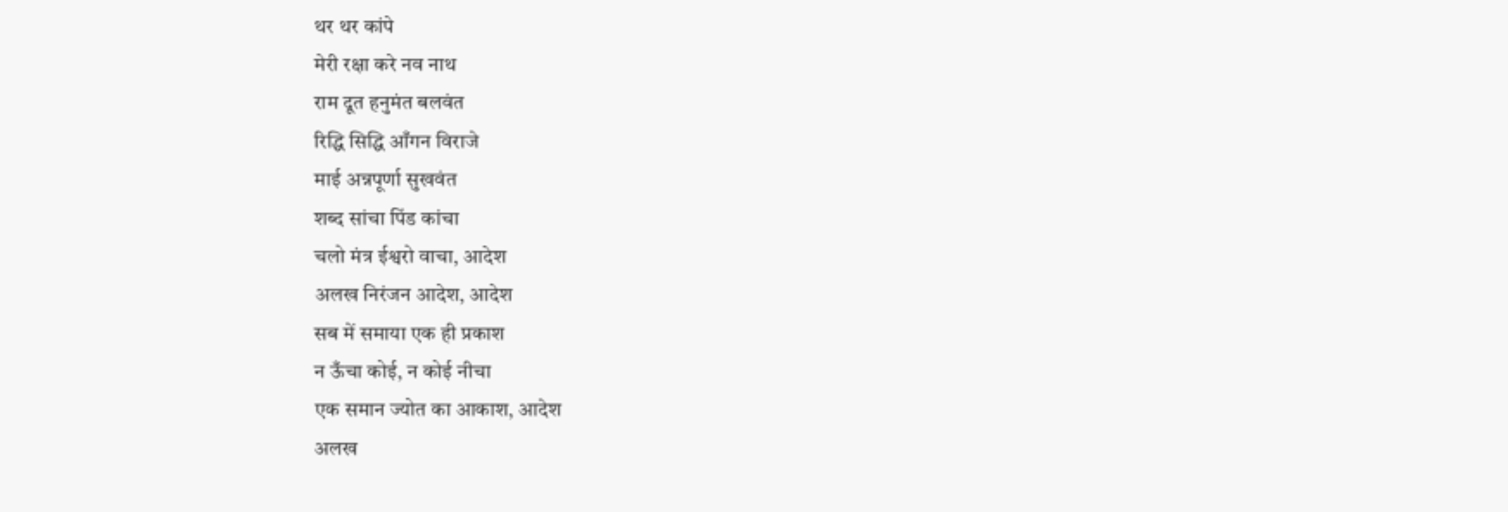थर थर कांपे
मेरी रक्षा करे नव नाथ
राम दूत हनुमंत बलवंत
रिद्धि सिद्धि आँगन विराजे
माई अन्नपूर्णा सुखवंत
शब्द सांचा पिंड कांचा
चलो मंत्र ईश्वरो वाचा, आदेश
अलख निरंजन आदेश, आदेश
सब में समाया एक ही प्रकाश
न ऊँचा कोई, न कोई नीचा
एक समान ज्योत का आकाश, आदेश
अलख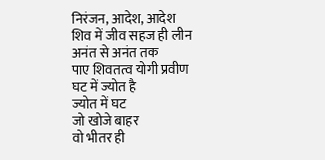निरंजन, आदेश, आदेश
शिव में जीव सहज ही लीन
अनंत से अनंत तक
पाए शिवतत्व योगी प्रवीण
घट में ज्योत है
ज्योत में घट
जो खोजे बाहर
वो भीतर ही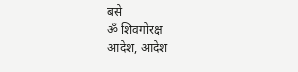बसे
ॐ शिवगोरक्ष
आदेश, आदेश